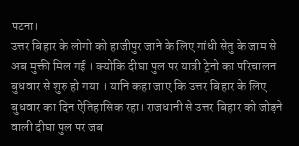पटना।
उत्तर बिहार के लोगो को हाजीपुर जाने के लिए गांधी सेतु के जाम से अब मुक्ती मिल गई । क्योकि दीघा पुल पर यात्री ट्रेनो का परिचालन बुधवार से शुरु हो गया । यानि कहा जाए कि उत्तर बिहार के लिए बुधवार का दिन ऐतिहासिक रहा। राजधानी से उत्तर बिहार को जोड़ने वाली दीघा पुल पर जब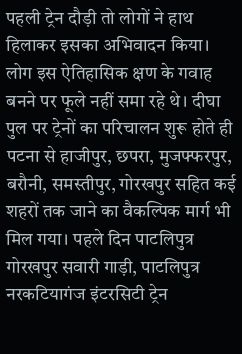पहली ट्रेन दौड़ी तो लोगों ने हाथ हिलाकर इसका अभिवादन किया। लोग इस ऐतिहासिक क्षण के गवाह बनने पर फूले नहीं समा रहे थे। दीघा पुल पर ट्रेनों का परिचालन शुरू होते ही पटना से हाजीपुर, छपरा, मुजफ्फरपुर, बरौनी, समस्तीपुर, गोरखपुर सहित कई शहरों तक जाने का वैकल्पिक मार्ग भी मिल गया। पहले दिन पाटलिपुत्र गोरखपुर सवारी गाड़ी, पाटलिपुत्र नरकटियागंज इंटरसिटी ट्रेन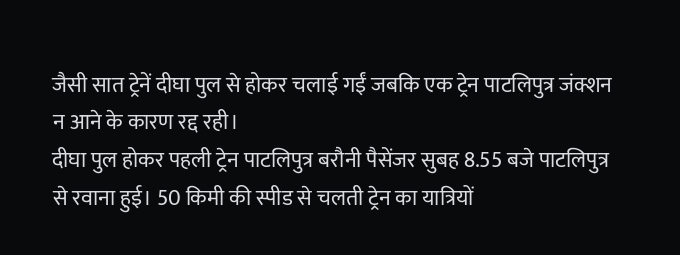जैसी सात ट्रेनें दीघा पुल से होकर चलाई गईं जबकि एक ट्रेन पाटलिपुत्र जंक्शन न आने के कारण रद्द रही।
दीघा पुल होकर पहली ट्रेन पाटलिपुत्र बरौनी पैसेंजर सुबह 8.55 बजे पाटलिपुत्र से रवाना हुई। 50 किमी की स्पीड से चलती ट्रेन का यात्रियों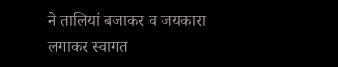ने तालियां बजाकर व जयकारा लगाकर स्वागत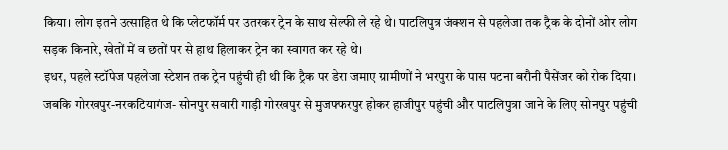किया। लोग इतने उत्साहित थे कि प्लेटफॉर्म पर उतरकर ट्रेन के साथ सेल्फी ले रहे थे। पाटलिपुत्र जंक्शन से पहलेजा तक ट्रैक के दोनों ओर लोग सड़क किनारे, खेतों में व छतों पर से हाथ हिलाकर ट्रेन का स्वागत कर रहे थे।
इधर, पहले स्टॉपेज पहलेजा स्टेशन तक ट्रेन पहुंची ही थी कि ट्रैक पर डेरा जमाए ग्रामीणों ने भरपुरा के पास पटना बरौनी पैसेंजर को रोक दिया। जबकि गोरखपुर-नरकटियागंज- सोनपुर सवारी गाड़ी गोरखपुर से मुजफ्फरपुर होकर हाजीपुर पहुंची और पाटलिपुत्रा जाने के लिए सोनपुर पहुंची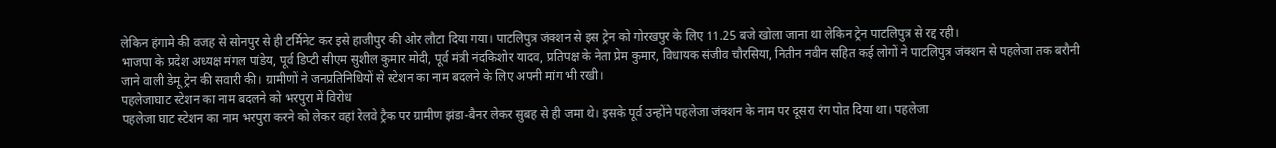लेकिन हंगामे की वजह से सोनपुर से ही टर्मिनेट कर इसे हाजीपुर की ओर लौटा दिया गया। पाटलिपुत्र जंक्शन से इस ट्रेन को गोरखपुर के लिए 11.25 बजे खोला जाना था लेकिन ट्रेन पाटलिपुत्र से रद्द रही।
भाजपा के प्रदेश अध्यक्ष मंगल पांडेय, पूर्व डिप्टी सीएम सुशील कुमार मोदी, पूर्व मंत्री नंदकिशोर यादव, प्रतिपक्ष के नेता प्रेम कुमार, विधायक संजीव चौरसिया, नितीन नवीन सहित कई लोगों ने पाटलिपुत्र जंक्शन से पहलेजा तक बरौनी जाने वाली डेमू ट्रेन की सवारी की। ग्रामीणों ने जनप्रतिनिधियों से स्टेशन का नाम बदलने के लिए अपनी मांग भी रखी।
पहलेजाघाट स्टेशन का नाम बदलने को भरपुरा में विरोध
पहलेजा घाट स्टेशन का नाम भरपुरा करने को लेकर वहां रेलवे ट्रैक पर ग्रामीण झंडा-बैनर लेकर सुबह से ही जमा थे। इसके पूर्व उन्होंने पहलेजा जंक्शन के नाम पर दूसरा रंग पोत दिया था। पहलेजा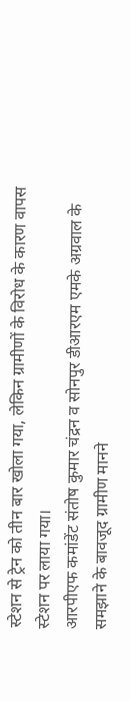स्टेशन से ट्रेन को तीन बार खोला गया, लेकिन ग्रामीणों के विरोध के कारण वापस स्टेशन पर लाया गया।
आरपीएफ कमांडेंट संतोष कुमार चंद्रन व सोनपुर डीआरएम एमके अग्रवाल के समझाने के बावजूद ग्रामीण मानने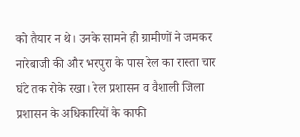को तैयार न थे। उनके सामने ही ग्रामीणों ने जमकर नारेबाजी की और भरपुरा के पास रेल का रास्ता चार घंटे तक रोके रखा। रेल प्रशासन व वैशाली जिला प्रशासन के अधिकारियों के काफी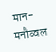मान-मनौव्वल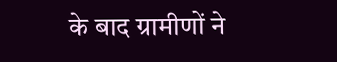के बाद ग्रामीणों ने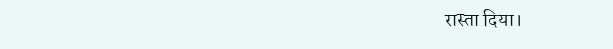रास्ता दिया।